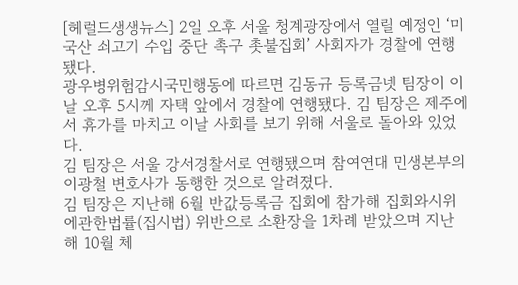[헤럴드생생뉴스] 2일 오후 서울 청계광장에서 열릴 예정인 ‘미국산 쇠고기 수입 중단 촉구 촛불집회’ 사회자가 경찰에 연행됐다.
광우병위험감시국민행동에 따르면 김동규 등록금넷 팀장이 이날 오후 5시께 자택 앞에서 경찰에 연행됐다. 김 팀장은 제주에서 휴가를 마치고 이날 사회를 보기 위해 서울로 돌아와 있었다.
김 팀장은 서울 강서경찰서로 연행됐으며 참여연대 민생본부의 이광철 변호사가 동행한 것으로 알려졌다.
김 팀장은 지난해 6월 반값등록금 집회에 참가해 집회와시위에관한법률(집시법) 위반으로 소환장을 1차례 받았으며 지난해 10월 체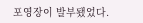포영장이 발부됐었다.